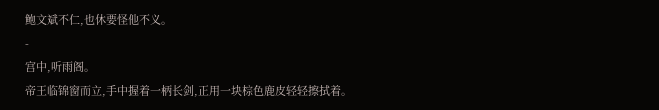鲍文斌不仁,也休要怪他不义。
-
宫中,听雨阁。
帝王临锦窗而立,手中握着一柄长剑,正用一块棕色鹿皮轻轻擦拭着。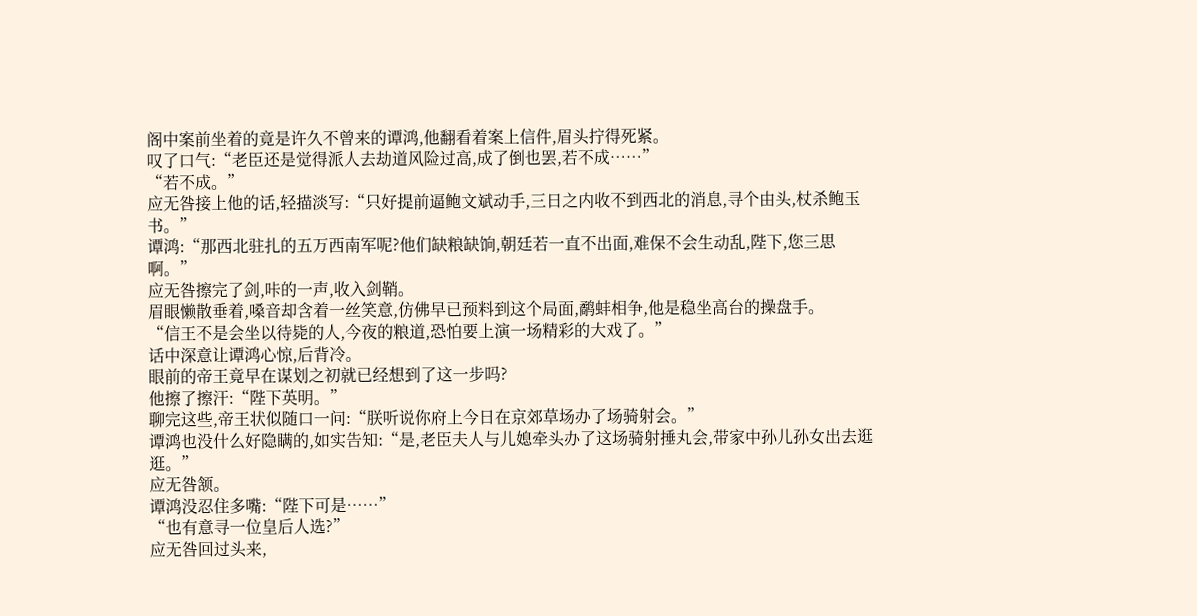阁中案前坐着的竟是许久不曾来的谭鸿,他翻看着案上信件,眉头拧得死紧。
叹了口气:“老臣还是觉得派人去劫道风险过高,成了倒也罢,若不成……”
“若不成。”
应无咎接上他的话,轻描淡写:“只好提前逼鲍文斌动手,三日之内收不到西北的消息,寻个由头,杖杀鲍玉书。”
谭鸿:“那西北驻扎的五万西南军呢?他们缺粮缺饷,朝廷若一直不出面,难保不会生动乱,陛下,您三思啊。”
应无咎擦完了剑,咔的一声,收入剑鞘。
眉眼懒散垂着,嗓音却含着一丝笑意,仿佛早已预料到这个局面,鹬蚌相争,他是稳坐高台的操盘手。
“信王不是会坐以待毙的人,今夜的粮道,恐怕要上演一场精彩的大戏了。”
话中深意让谭鸿心惊,后背冷。
眼前的帝王竟早在谋划之初就已经想到了这一步吗?
他擦了擦汗:“陛下英明。”
聊完这些,帝王状似随口一问:“朕听说你府上今日在京郊草场办了场骑射会。”
谭鸿也没什么好隐瞒的,如实告知:“是,老臣夫人与儿媳牵头办了这场骑射捶丸会,带家中孙儿孙女出去逛逛。”
应无咎颔。
谭鸿没忍住多嘴:“陛下可是……”
“也有意寻一位皇后人选?”
应无咎回过头来,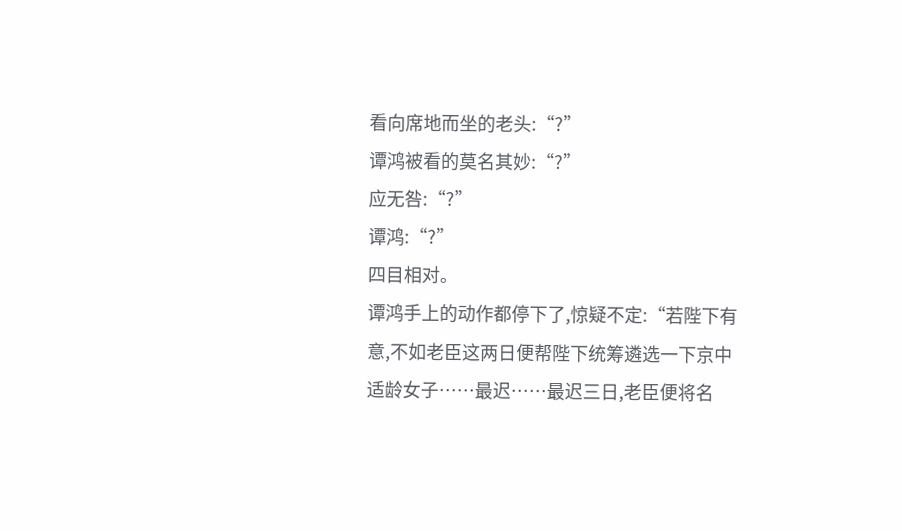看向席地而坐的老头:“?”
谭鸿被看的莫名其妙:“?”
应无咎:“?”
谭鸿:“?”
四目相对。
谭鸿手上的动作都停下了,惊疑不定:“若陛下有意,不如老臣这两日便帮陛下统筹遴选一下京中适龄女子……最迟……最迟三日,老臣便将名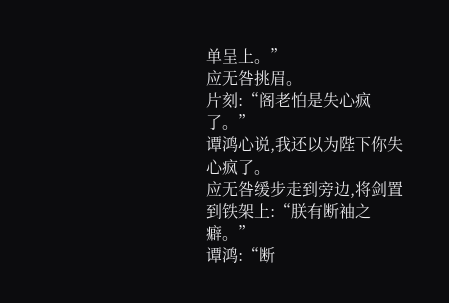单呈上。”
应无咎挑眉。
片刻:“阁老怕是失心疯了。”
谭鸿心说,我还以为陛下你失心疯了。
应无咎缓步走到旁边,将剑置到铁架上:“朕有断袖之癖。”
谭鸿:“断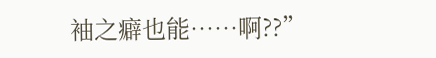袖之癖也能……啊??”